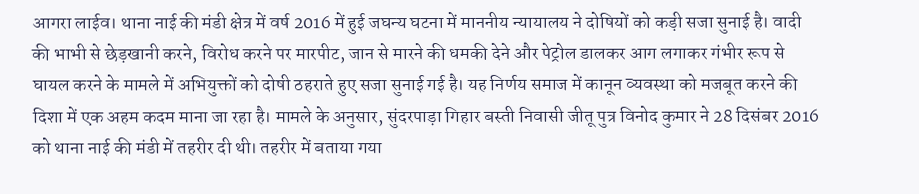आगरा लाईव। थाना नाई की मंडी क्षेत्र में वर्ष 2016 में हुई जघन्य घटना में माननीय न्यायालय ने दोषियों को कड़ी सजा सुनाई है। वादी की भाभी से छेड़खानी करने, विरोध करने पर मारपीट, जान से मारने की धमकी देने और पेट्रोल डालकर आग लगाकर गंभीर रूप से घायल करने के मामले में अभियुक्तों को दोषी ठहराते हुए सजा सुनाई गई है। यह निर्णय समाज में कानून व्यवस्था को मजबूत करने की दिशा में एक अहम कदम माना जा रहा है। मामले के अनुसार, सुंदरपाड़ा गिहार बस्ती निवासी जीतू पुत्र विनोद कुमार ने 28 दिसंबर 2016 को थाना नाई की मंडी में तहरीर दी थी। तहरीर में बताया गया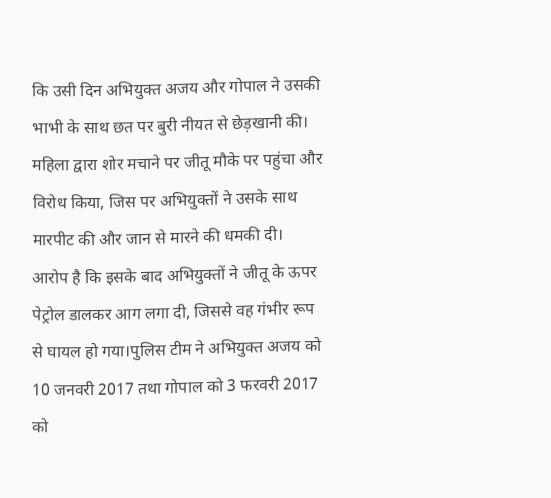कि उसी दिन अभियुक्त अजय और गोपाल ने उसकी भाभी के साथ छत पर बुरी नीयत से छेड़खानी की। महिला द्वारा शोर मचाने पर जीतू मौके पर पहुंचा और विरोध किया, जिस पर अभियुक्तों ने उसके साथ मारपीट की और जान से मारने की धमकी दी।
आरोप है कि इसके बाद अभियुक्तों ने जीतू के ऊपर पेट्रोल डालकर आग लगा दी, जिससे वह गंभीर रूप से घायल हो गया।पुलिस टीम ने अभियुक्त अजय को 10 जनवरी 2017 तथा गोपाल को 3 फरवरी 2017 को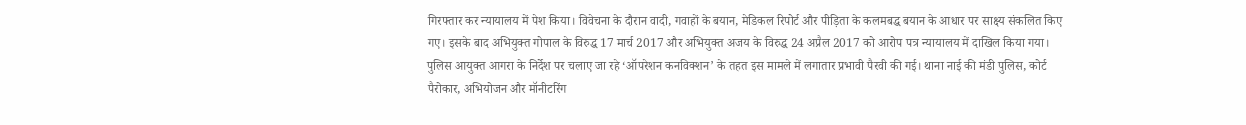गिरफ्तार कर न्यायालय में पेश किया। विवेचना के दौरान वादी, गवाहों के बयान, मेडिकल रिपोर्ट और पीड़िता के कलमबद्ध बयान के आधार पर साक्ष्य संकलित किए गए। इसके बाद अभियुक्त गोपाल के विरुद्ध 17 मार्च 2017 और अभियुक्त अजय के विरुद्ध 24 अप्रैल 2017 को आरोप पत्र न्यायालय में दाखिल किया गया। पुलिस आयुक्त आगरा के निर्देश पर चलाए जा रहे ‘ऑपरेशन कनविक्शन’ के तहत इस मामले में लगातार प्रभावी पैरवी की गई। थाना नाई की मंडी पुलिस, कोर्ट पैरोकार, अभियोजन और मॉनीटरिंग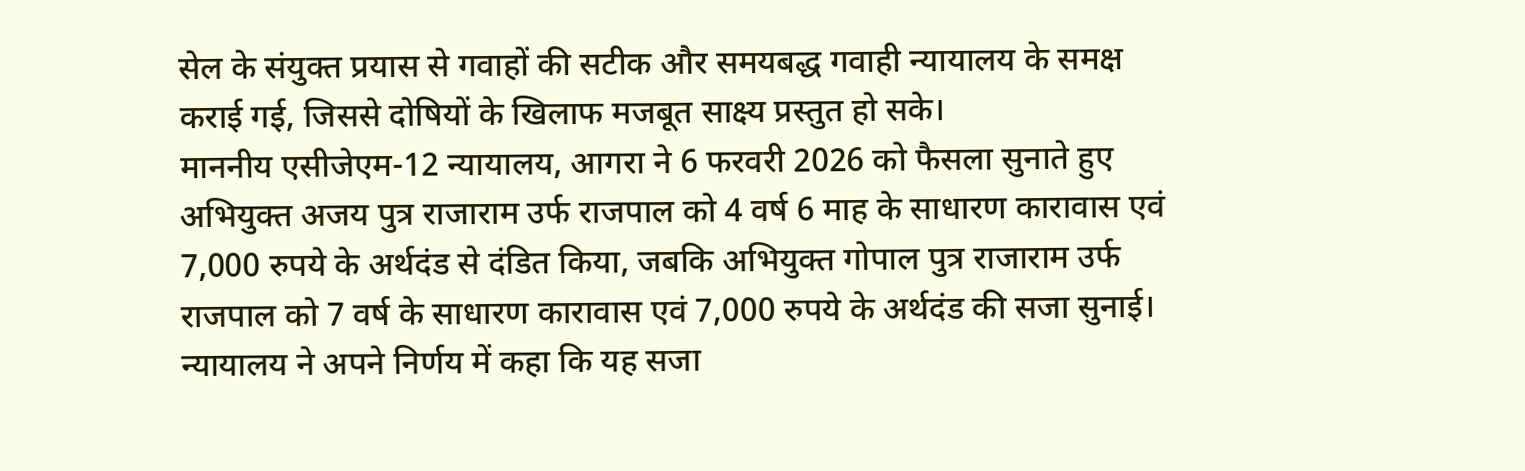सेल के संयुक्त प्रयास से गवाहों की सटीक और समयबद्ध गवाही न्यायालय के समक्ष कराई गई, जिससे दोषियों के खिलाफ मजबूत साक्ष्य प्रस्तुत हो सके।
माननीय एसीजेएम-12 न्यायालय, आगरा ने 6 फरवरी 2026 को फैसला सुनाते हुए अभियुक्त अजय पुत्र राजाराम उर्फ राजपाल को 4 वर्ष 6 माह के साधारण कारावास एवं 7,000 रुपये के अर्थदंड से दंडित किया, जबकि अभियुक्त गोपाल पुत्र राजाराम उर्फ राजपाल को 7 वर्ष के साधारण कारावास एवं 7,000 रुपये के अर्थदंड की सजा सुनाई। न्यायालय ने अपने निर्णय में कहा कि यह सजा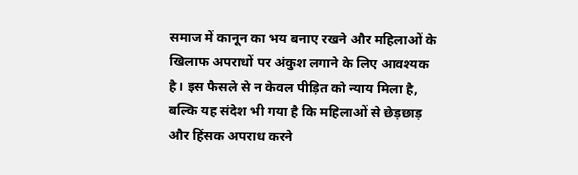समाज में कानून का भय बनाए रखने और महिलाओं के खिलाफ अपराधों पर अंकुश लगाने के लिए आवश्यक है। इस फैसले से न केवल पीड़ित को न्याय मिला है, बल्कि यह संदेश भी गया है कि महिलाओं से छेड़छाड़ और हिंसक अपराध करने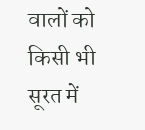वालों को किसी भी सूरत में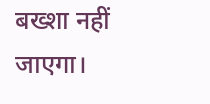बख्शा नहीं जाएगा।